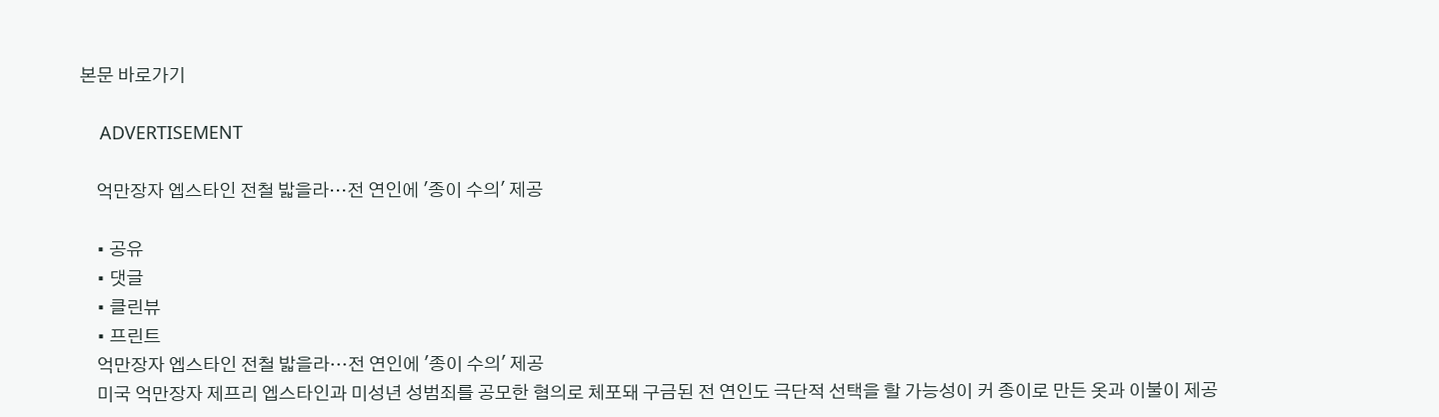본문 바로가기

    ADVERTISEMENT

    억만장자 엡스타인 전철 밟을라…전 연인에 '종이 수의' 제공

    • 공유
    • 댓글
    • 클린뷰
    • 프린트
    억만장자 엡스타인 전철 밟을라…전 연인에 '종이 수의' 제공
    미국 억만장자 제프리 엡스타인과 미성년 성범죄를 공모한 혐의로 체포돼 구금된 전 연인도 극단적 선택을 할 가능성이 커 종이로 만든 옷과 이불이 제공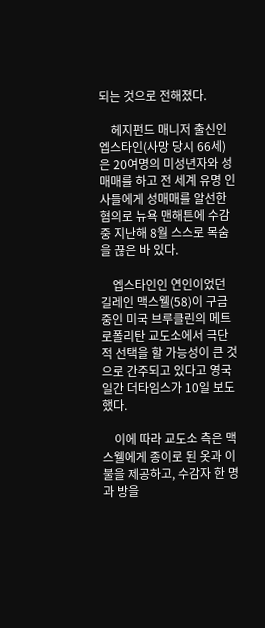되는 것으로 전해졌다.

    헤지펀드 매니저 출신인 엡스타인(사망 당시 66세)은 20여명의 미성년자와 성매매를 하고 전 세계 유명 인사들에게 성매매를 알선한 혐의로 뉴욕 맨해튼에 수감 중 지난해 8월 스스로 목숨을 끊은 바 있다.

    엡스타인인 연인이었던 길레인 맥스웰(58)이 구금 중인 미국 브루클린의 메트로폴리탄 교도소에서 극단적 선택을 할 가능성이 큰 것으로 간주되고 있다고 영국 일간 더타임스가 10일 보도했다.

    이에 따라 교도소 측은 맥스웰에게 종이로 된 옷과 이불을 제공하고, 수감자 한 명과 방을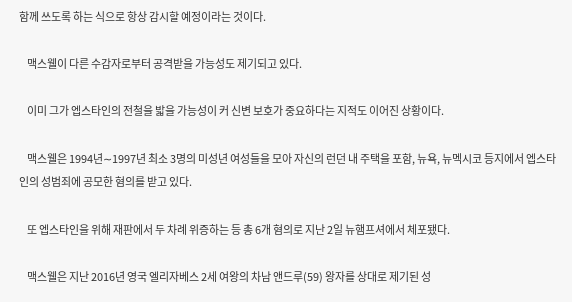함께 쓰도록 하는 식으로 항상 감시할 예정이라는 것이다.

    맥스웰이 다른 수감자로부터 공격받을 가능성도 제기되고 있다.

    이미 그가 엡스타인의 전철을 밟을 가능성이 커 신변 보호가 중요하다는 지적도 이어진 상황이다.

    맥스웰은 1994년∼1997년 최소 3명의 미성년 여성들을 모아 자신의 런던 내 주택을 포함, 뉴욕, 뉴멕시코 등지에서 엡스타인의 성범죄에 공모한 혐의를 받고 있다.

    또 엡스타인을 위해 재판에서 두 차례 위증하는 등 총 6개 혐의로 지난 2일 뉴햄프셔에서 체포됐다.

    맥스웰은 지난 2016년 영국 엘리자베스 2세 여왕의 차남 앤드루(59) 왕자를 상대로 제기된 성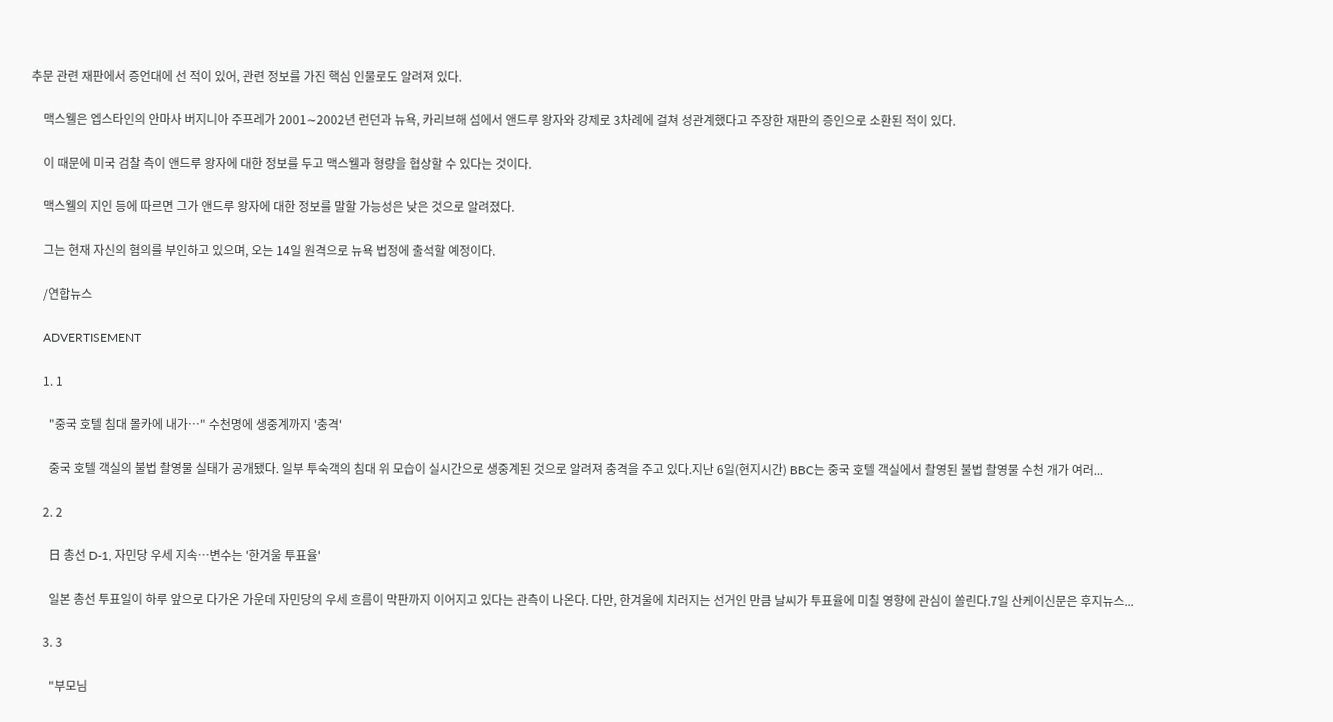추문 관련 재판에서 증언대에 선 적이 있어, 관련 정보를 가진 핵심 인물로도 알려져 있다.

    맥스웰은 엡스타인의 안마사 버지니아 주프레가 2001∼2002년 런던과 뉴욕, 카리브해 섬에서 앤드루 왕자와 강제로 3차례에 걸쳐 성관계했다고 주장한 재판의 증인으로 소환된 적이 있다.

    이 때문에 미국 검찰 측이 앤드루 왕자에 대한 정보를 두고 맥스웰과 형량을 협상할 수 있다는 것이다.

    맥스웰의 지인 등에 따르면 그가 앤드루 왕자에 대한 정보를 말할 가능성은 낮은 것으로 알려졌다.

    그는 현재 자신의 혐의를 부인하고 있으며, 오는 14일 원격으로 뉴욕 법정에 출석할 예정이다.

    /연합뉴스

    ADVERTISEMENT

    1. 1

      "중국 호텔 침대 몰카에 내가…" 수천명에 생중계까지 '충격'

      중국 호텔 객실의 불법 촬영물 실태가 공개됐다. 일부 투숙객의 침대 위 모습이 실시간으로 생중계된 것으로 알려져 충격을 주고 있다.지난 6일(현지시간) BBC는 중국 호텔 객실에서 촬영된 불법 촬영물 수천 개가 여러...

    2. 2

      日 총선 D-1, 자민당 우세 지속…변수는 '한겨울 투표율'

      일본 총선 투표일이 하루 앞으로 다가온 가운데 자민당의 우세 흐름이 막판까지 이어지고 있다는 관측이 나온다. 다만, 한겨울에 치러지는 선거인 만큼 날씨가 투표율에 미칠 영향에 관심이 쏠린다.7일 산케이신문은 후지뉴스...

    3. 3

      "부모님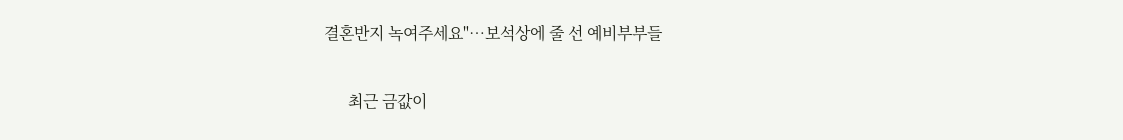결혼반지 녹여주세요"…보석상에 줄 선 예비부부들

      최근 금값이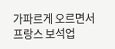가파르게 오르면서 프랑스 보석업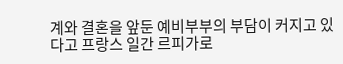계와 결혼을 앞둔 예비부부의 부담이 커지고 있다고 프랑스 일간 르피가로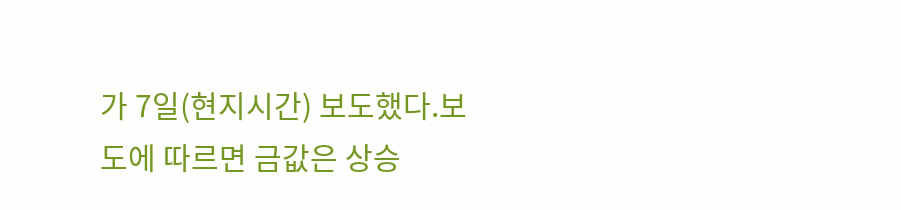가 7일(현지시간) 보도했다.보도에 따르면 금값은 상승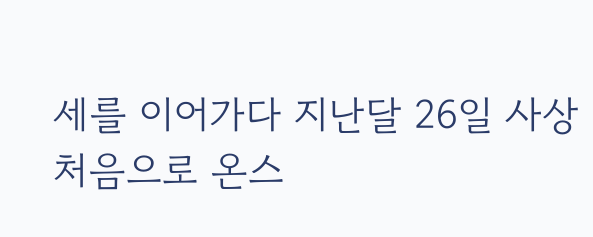세를 이어가다 지난달 26일 사상 처음으로 온스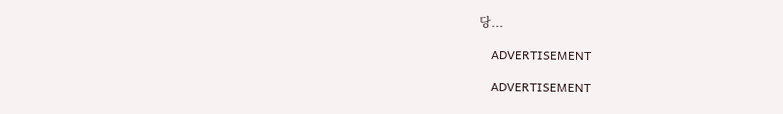당...

    ADVERTISEMENT

    ADVERTISEMENT